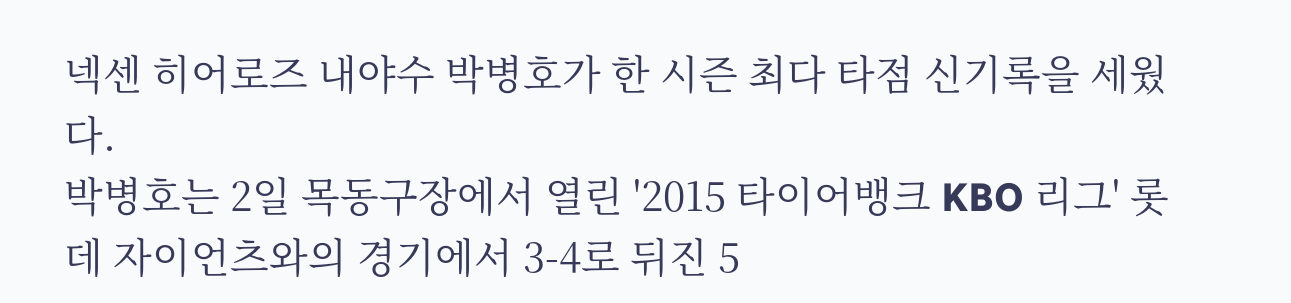넥센 히어로즈 내야수 박병호가 한 시즌 최다 타점 신기록을 세웠다.
박병호는 2일 목동구장에서 열린 '2015 타이어뱅크 KBO 리그' 롯데 자이언츠와의 경기에서 3-4로 뒤진 5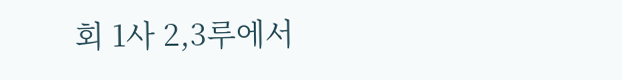회 1사 2,3루에서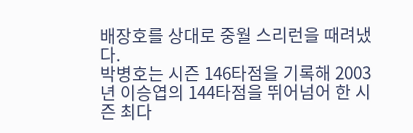배장호를 상대로 중월 스리런을 때려냈다.
박병호는 시즌 146타점을 기록해 2003년 이승엽의 144타점을 뛰어넘어 한 시즌 최다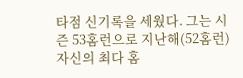타점 신기록을 세웠다. 그는 시즌 53홈런으로 지난해(52홈런) 자신의 최다 홈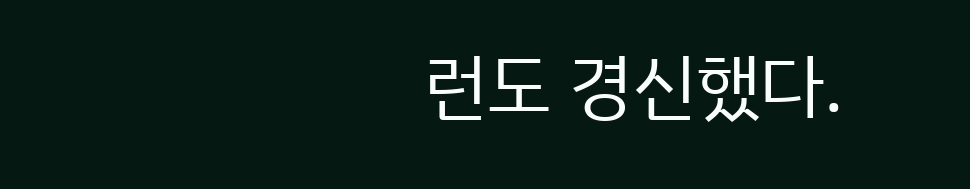런도 경신했다.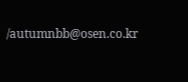/autumnbb@osen.co.kr